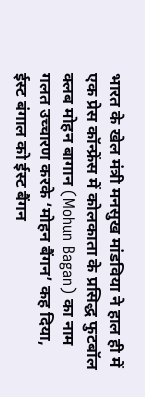भारत के खेल मंत्री मनसुख मांडविया ने हाल ही में एक प्रेस कॉन्फ्रेंस में कोलकाता के प्रसिद्ध फुटबॉल क्लब मोहन बागान (Mohun Bagan) का नाम गलत उच्चारण करके ‘मोहन बैंगन’ कह दिया, ईस्ट बंगाल को ईस्ट बैंगन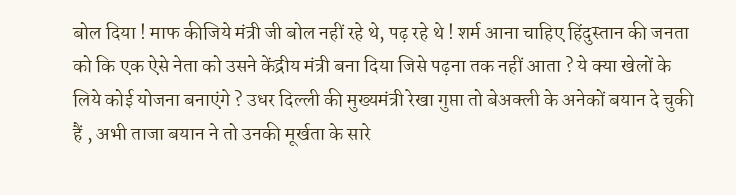बोल दिया ! माफ कीजिये मंत्री जी बोल नहीं रहे थे, पढ़ रहे थे ! शर्म आना चाहिए हिंदुस्तान की जनता को कि एक ऐसे नेता को उसने केंद्रीय मंत्री बना दिया जिसे पढ़ना तक नहीं आता ? ये क्या खेलों के लिये कोई योजना बनाएंगे ? उधर दिल्ली की मुख्यमंत्री रेखा गुप्ता तो बेअक्ली के अनेकों बयान दे चुकी हैं , अभी ताजा बयान ने तो उनकी मूर्खता के सारे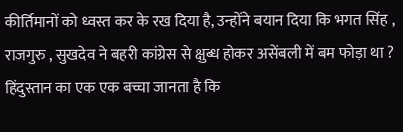कीर्तिमानों को ध्वस्त कर के रख दिया है, उन्होंने बयान दिया कि भगत सिंह , राजगुरु , सुखदेव ने बहरी कांग्रेस से क्षुब्ध होकर असेंबली में बम फोड़ा था ? हिंदुस्तान का एक एक बच्चा जानता है कि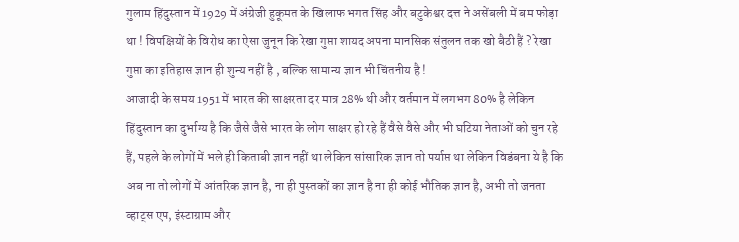गुलाम हिंदुस्तान में 1929 में अंग्रेजी हुकूमत के खिलाफ भगत सिंह और बटुकेश्वर दत्त ने असेंबली में बम फोड़ा था ! विपक्षियों के विरोध का ऐसा जुनून कि रेखा गुप्ता शायद अपना मानसिक संतुलन तक खो बैठी हैं ? रेखा गुप्ता का इतिहास ज्ञान ही शुन्य नहीं है , बल्कि सामान्य ज्ञान भी चिंतनीय है !
आजादी के समय 1951 में भारत की साक्षरता दर मात्र 28% थी और वर्तमान में लगभग 80% है लेकिन हिंदुस्तान का दुर्भाग्य है कि जैसे जैसे भारत के लोग साक्षर हो रहे हैं वैसे वैसे और भी घटिया नेताओं को चुन रहे हैं, पहले के लोगों में भले ही किताबी ज्ञान नहीं था लेकिन सांसारिक ज्ञान तो पर्याप्त था लेकिन विडंबना ये है कि अब ना तो लोगों में आंतरिक ज्ञान है, ना ही पुस्तकों का ज्ञान है ना ही कोई भौतिक ज्ञान है, अभी तो जनता व्हाट्स एप, इंस्टाग्राम और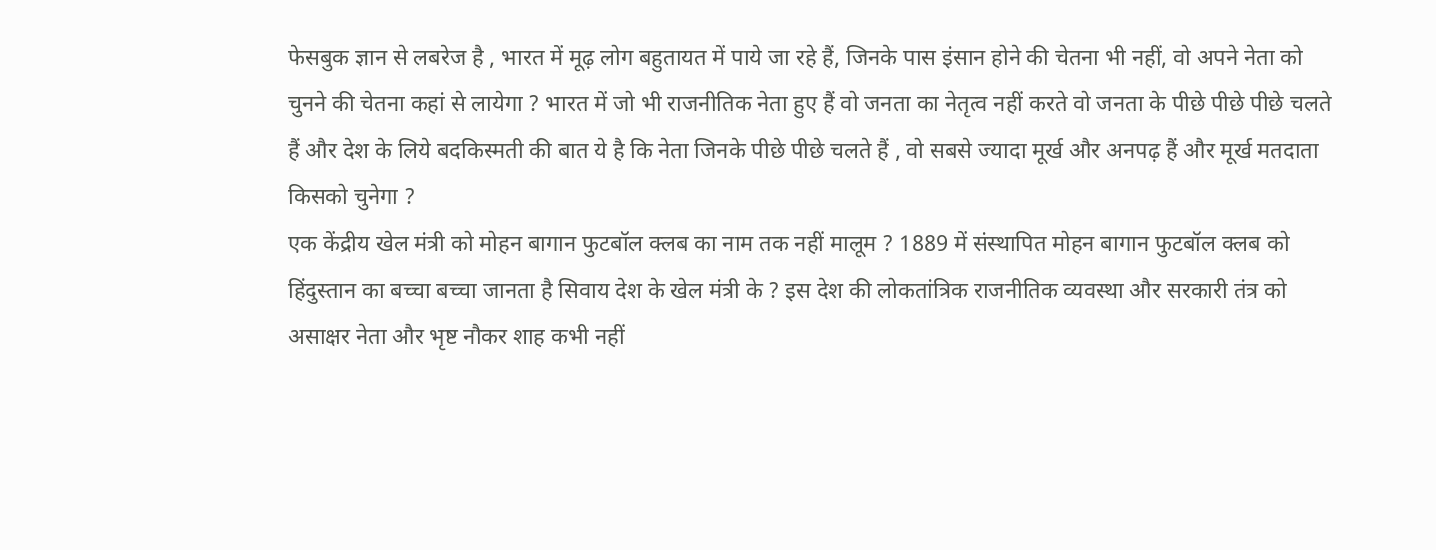फेसबुक ज्ञान से लबरेज है , भारत में मूढ़ लोग बहुतायत में पाये जा रहे हैं, जिनके पास इंसान होने की चेतना भी नहीं, वो अपने नेता को चुनने की चेतना कहां से लायेगा ? भारत में जो भी राजनीतिक नेता हुए हैं वो जनता का नेतृत्व नहीं करते वो जनता के पीछे पीछे पीछे चलते हैं और देश के लिये बदकिस्मती की बात ये है कि नेता जिनके पीछे पीछे चलते हैं , वो सबसे ज्यादा मूर्ख और अनपढ़ हैं और मूर्ख मतदाता किसको चुनेगा ?
एक केंद्रीय खेल मंत्री को मोहन बागान फुटबॉल क्लब का नाम तक नहीं मालूम ? 1889 में संस्थापित मोहन बागान फुटबॉल क्लब को हिंदुस्तान का बच्चा बच्चा जानता है सिवाय देश के खेल मंत्री के ? इस देश की लोकतांत्रिक राजनीतिक व्यवस्था और सरकारी तंत्र को असाक्षर नेता और भृष्ट नौकर शाह कभी नहीं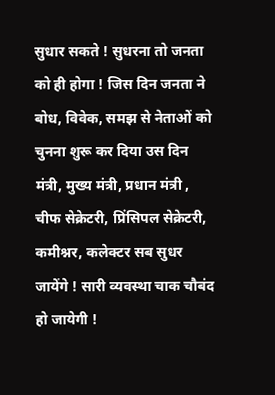सुधार सकते ! सुधरना तो जनता को ही होगा ! जिस दिन जनता ने बोध, विवेक, समझ से नेताओं को चुनना शुरू कर दिया उस दिन मंत्री, मुख्य मंत्री, प्रधान मंत्री , चीफ सेक्रेटरी, प्रिंसिपल सेक्रेटरी, कमीश्नर, कलेक्टर सब सुधर जायेंगे ! सारी व्यवस्था चाक चौबंद हो जायेगी !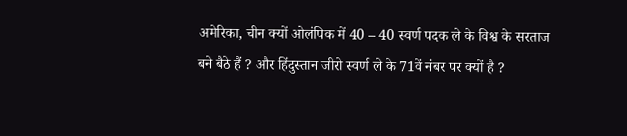अमेरिका, चीन क्यों ओलंपिक में 40 – 40 स्वर्ण पदक ले के विश्व के सरताज बने बैठे हैं ? और हिंदुस्तान जीरो स्वर्ण ले के 71वें नंबर पर क्यों है ?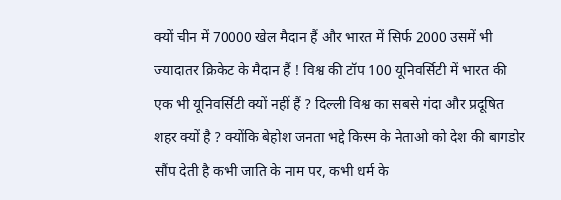क्यों चीन में 70000 खेल मैदान हैं और भारत में सिर्फ 2000 उसमें भी ज्यादातर क्रिकेट के मैदान हैं ! विश्व की टॉप 100 यूनिवर्सिटी में भारत की एक भी यूनिवर्सिटी क्यों नहीं हैं ? दिल्ली विश्व का सबसे गंदा और प्रदूषित शहर क्यों है ? क्योंकि बेहोश जनता भद्दे किस्म के नेताओ को देश की बागडोर सौंप देती है कभी जाति के नाम पर, कभी धर्म के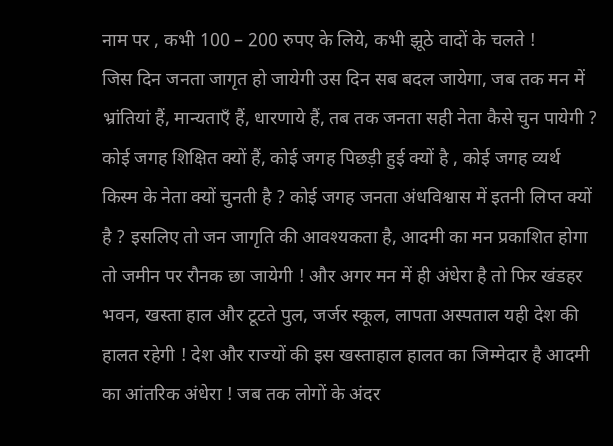नाम पर , कभी 100 – 200 रुपए के लिये, कभी झूठे वादों के चलते !
जिस दिन जनता जागृत हो जायेगी उस दिन सब बदल जायेगा, जब तक मन में भ्रांतियां हैं, मान्यताएँ हैं, धारणाये हैं, तब तक जनता सही नेता कैसे चुन पायेगी ? कोई जगह शिक्षित क्यों हैं, कोई जगह पिछड़ी हुई क्यों है , कोई जगह व्यर्थ किस्म के नेता क्यों चुनती है ? कोई जगह जनता अंधविश्वास में इतनी लिप्त क्यों है ? इसलिए तो जन जागृति की आवश्यकता है, आदमी का मन प्रकाशित होगा तो जमीन पर रौनक छा जायेगी ! और अगर मन में ही अंधेरा है तो फिर खंडहर भवन, खस्ता हाल और टूटते पुल, जर्जर स्कूल, लापता अस्पताल यही देश की हालत रहेगी ! देश और राज्यों की इस खस्ताहाल हालत का जिम्मेदार है आदमी का आंतरिक अंधेरा ! जब तक लोगों के अंदर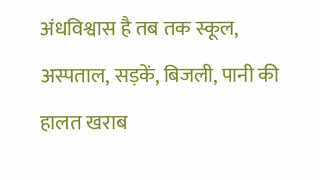अंधविश्वास है तब तक स्कूल, अस्पताल, सड़कें, बिजली, पानी की हालत खराब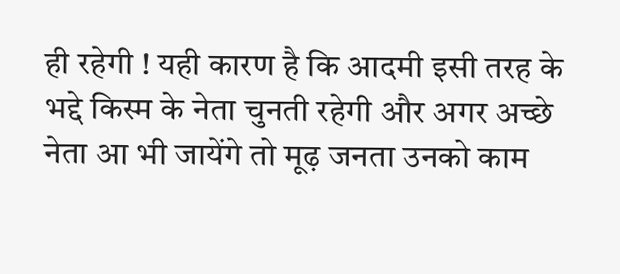ही रहेगी ! यही कारण है कि आदमी इसी तरह के भद्दे किस्म के नेता चुनती रहेगी और अगर अच्छे नेता आ भी जायेंगे तो मूढ़ जनता उनको काम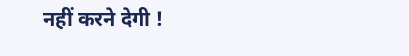नहीं करने देगी !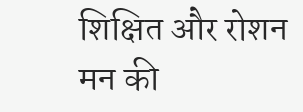शिक्षित और रोशन मन की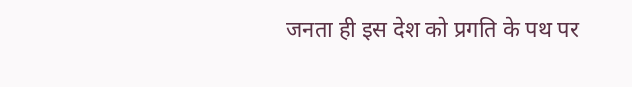जनता ही इस देश को प्रगति के पथ पर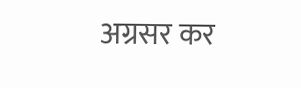अग्रसर कर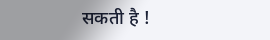सकती है !